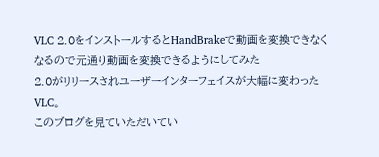VLC 2.0をインストールするとHandBrakeで動画を変換できなくなるので元通り動画を変換できるようにしてみた
2.0がリリースされユーザーインターフェイスが大幅に変わったVLC。
このブログを見ていただいてい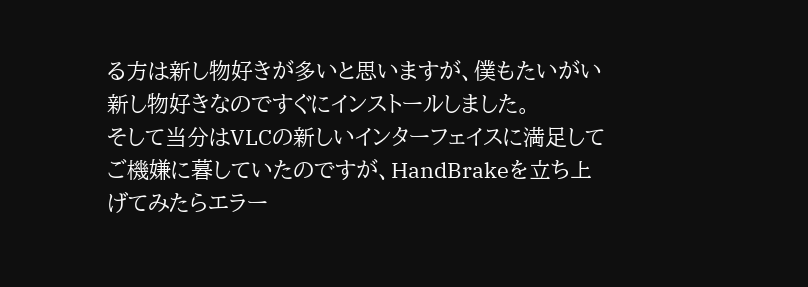る方は新し物好きが多いと思いますが、僕もたいがい新し物好きなのですぐにインストールしました。
そして当分はVLCの新しいインターフェイスに満足してご機嫌に暮していたのですが、HandBrakeを立ち上げてみたらエラー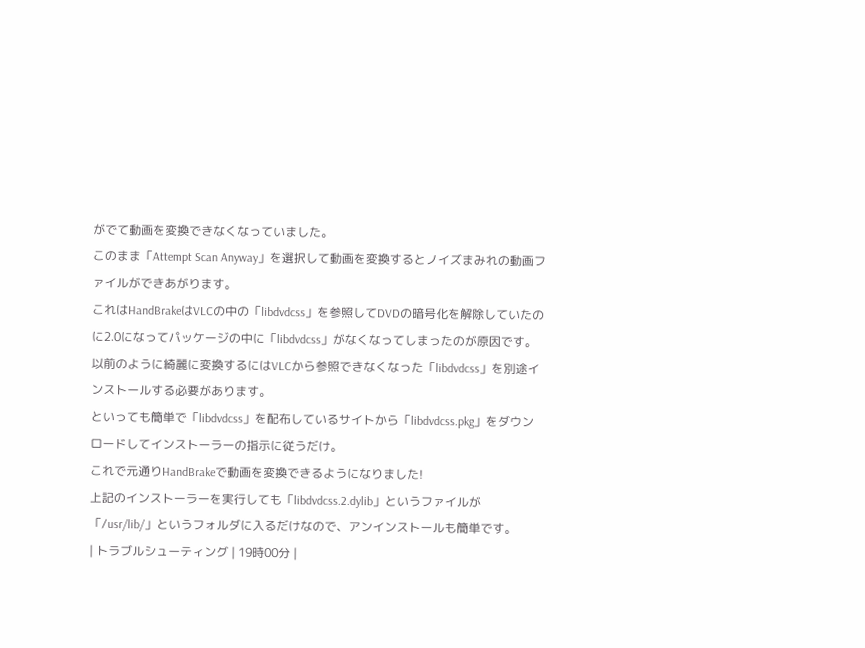がでて動画を変換できなくなっていました。
このまま「Attempt Scan Anyway」を選択して動画を変換するとノイズまみれの動画ファイルができあがります。
これはHandBrakeはVLCの中の「libdvdcss」を参照してDVDの暗号化を解除していたのに2.0になってパッケージの中に「libdvdcss」がなくなってしまったのが原因です。
以前のように綺麗に変換するにはVLCから参照できなくなった「libdvdcss」を別途インストールする必要があります。
といっても簡単で「libdvdcss」を配布しているサイトから「libdvdcss.pkg」をダウンロードしてインストーラーの指示に従うだけ。
これで元通りHandBrakeで動画を変換できるようになりました!
上記のインストーラーを実行しても「libdvdcss.2.dylib」というファイルが「/usr/lib/」というフォルダに入るだけなので、アンインストールも簡単です。
| トラブルシューティング | 19時00分 |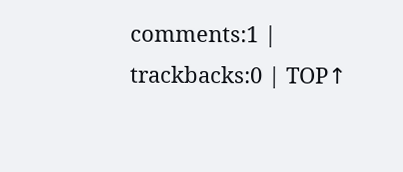comments:1 | trackbacks:0 | TOP↑